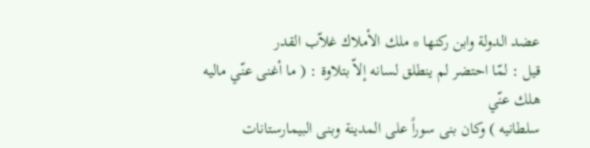عضد الدولة وابن ركنها * ملك الأملاك غلاّب القدر
قيل : لمّا احتضر لم ينطلق لسانه إلاّ بتلاوة : ( ما أغنى عنّي ماليه هلك عنّي
سلطانيه ) وكان بنى سوراً على المدينة وبنى البيمارستانات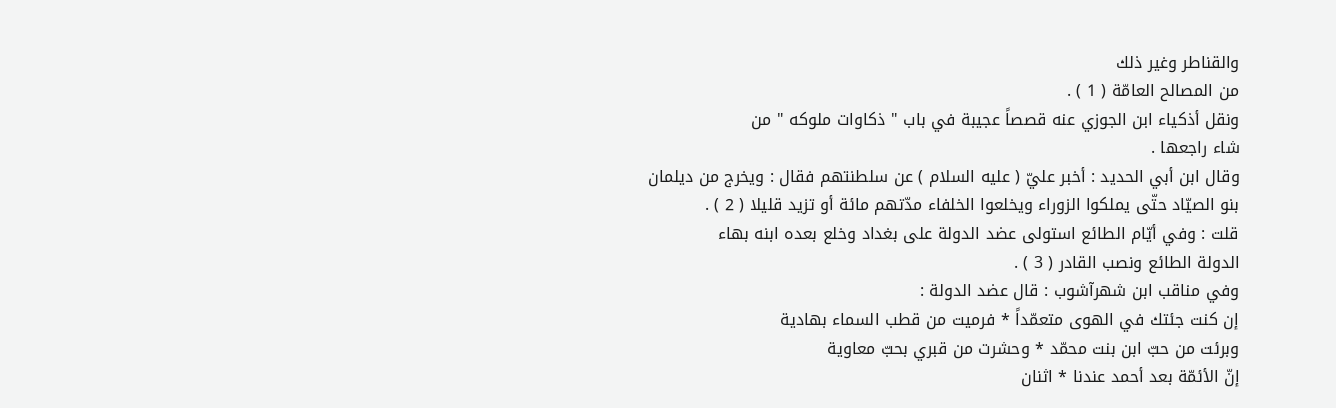والقناطر وغير ذلك
من المصالح العامّة ( 1 ) .
ونقل أذكياء ابن الجوزي عنه قصصاً عجيبة في باب " ذكاوات ملوكه " من
شاء راجعها .
وقال ابن أبي الحديد : أخبر عليّ ( عليه السلام ) عن سلطنتهم فقال : ويخرج من ديلمان
بنو الصيّاد حتّى يملكوا الزوراء ويخلعوا الخلفاء مدّتهم مائة أو تزيد قليلا ( 2 ) .
قلت : وفي أيّام الطائع استولى عضد الدولة على بغداد وخلع بعده ابنه بهاء
الدولة الطائع ونصب القادر ( 3 ) .
وفي مناقب ابن شهرآشوب : قال عضد الدولة :
إن كنت جئتك في الهوى متعمّداً * فرميت من قطب السماء بهادية
وبرئت من حبّ ابن بنت محمّد * وحشرت من قبري بحبّ معاوية
إنّ الأئمّة بعد أحمد عندنا * اثنان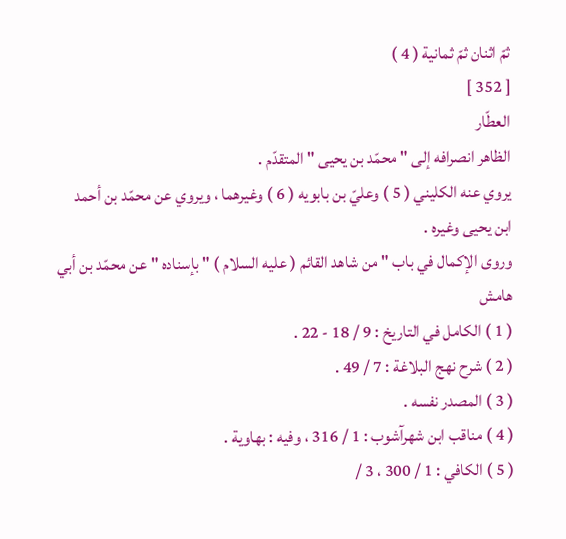ثمّ اثنان ثمّ ثمانية ( 4 )
[ 352 ]
العطّار
الظاهر انصرافه إلى " محمّد بن يحيى " المتقدّم .
يروي عنه الكليني ( 5 ) وعليّ بن بابويه ( 6 ) وغيرهما ، ويروي عن محمّد بن أحمد
ابن يحيى وغيره .
وروى الإكمال في باب " من شاهد القائم ( عليه السلام ) " بإسناده " عن محمّد بن أبي
هامش
( 1 ) الكامل في التاريخ : 9 / 18 - 22 .
( 2 ) شرح نهج البلاغة : 7 / 49 .
( 3 ) المصدر نفسه .
( 4 ) مناقب ابن شهرآشوب : 1 / 316 ، وفيه : بهاوية .
( 5 ) الكافي : 1 / 300 ، 3 /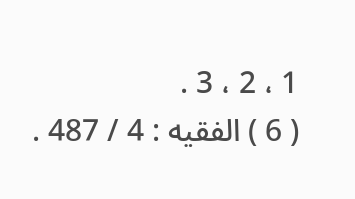1 ، 2 ، 3 .
( 6 ) الفقيه : 4 / 487 .